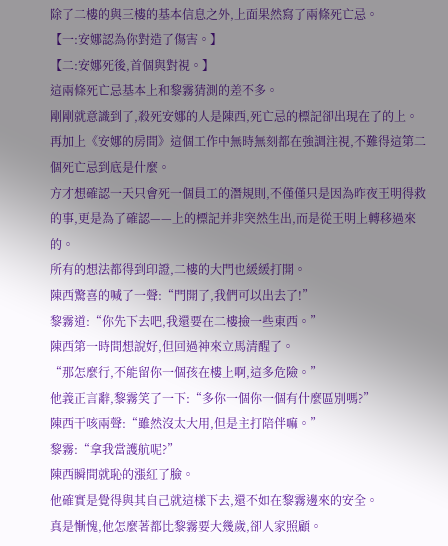除了二樓的與三樓的基本信息之外,上面果然寫了兩條死亡忌。
【一:安娜認為你對造了傷害。】
【二:安娜死後,首個與對視。】
這兩條死亡忌基本上和黎霧猜測的差不多。
剛剛就意識到了,殺死安娜的人是陳西,死亡忌的標記卻出現在了的上。
再加上《安娜的房間》這個工作中無時無刻都在強調注視,不難得這第二個死亡忌到底是什麼。
方才想確認一天只會死一個員工的潛規則,不僅僅只是因為昨夜王明得救的事,更是為了確認——上的標記并非突然生出,而是從王明上轉移過來的。
所有的想法都得到印證,二樓的大門也緩緩打開。
陳西驚喜的喊了一聲:“門開了,我們可以出去了!”
黎霧道:“你先下去吧,我還要在二樓撿一些東西。”
陳西第一時間想說好,但回過神來立馬清醒了。
“那怎麼行,不能留你一個孩在樓上啊,這多危險。”
他義正言辭,黎霧笑了一下:“多你一個你一個有什麼區別嗎?”
陳西干咳兩聲:“雖然沒太大用,但是主打陪伴嘛。”
黎霧:“拿我當護航呢?”
陳西瞬間就恥的漲紅了臉。
他確實是覺得與其自己就這樣下去,還不如在黎霧邊來的安全。
真是慚愧,他怎麼著都比黎霧要大幾歲,卻人家照顧。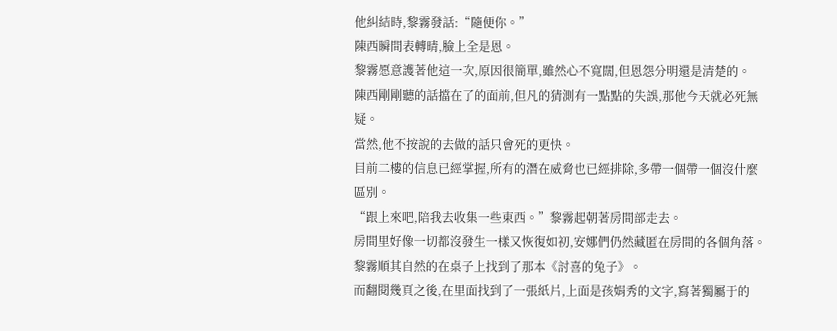他糾結時,黎霧發話:“隨便你。”
陳西瞬間表轉晴,臉上全是恩。
黎霧愿意護著他這一次,原因很簡單,雖然心不寬闊,但恩怨分明還是清楚的。
陳西剛剛聽的話擋在了的面前,但凡的猜測有一點點的失誤,那他今天就必死無疑。
當然,他不按說的去做的話只會死的更快。
目前二樓的信息已經掌握,所有的潛在威脅也已經排除,多帶一個帶一個沒什麼區別。
“跟上來吧,陪我去收集一些東西。”黎霧起朝著房間部走去。
房間里好像一切都沒發生一樣又恢復如初,安娜們仍然藏匿在房間的各個角落。
黎霧順其自然的在桌子上找到了那本《討喜的兔子》。
而翻閱幾頁之後,在里面找到了一張紙片,上面是孩娟秀的文字,寫著獨屬于的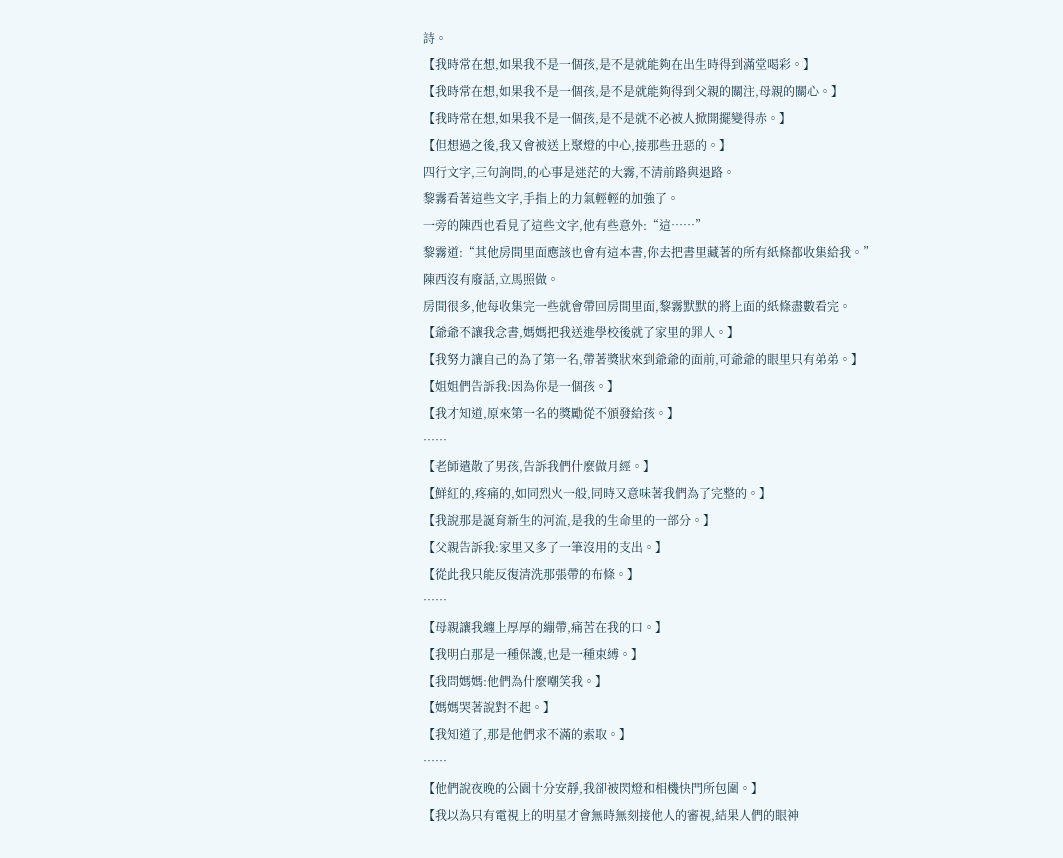詩。
【我時常在想,如果我不是一個孩,是不是就能夠在出生時得到滿堂喝彩。】
【我時常在想,如果我不是一個孩,是不是就能夠得到父親的關注,母親的關心。】
【我時常在想,如果我不是一個孩,是不是就不必被人掀開擺變得赤。】
【但想過之後,我又會被送上聚燈的中心,接那些丑惡的。】
四行文字,三句詢問,的心事是迷茫的大霧,不清前路與退路。
黎霧看著這些文字,手指上的力氣輕輕的加強了。
一旁的陳西也看見了這些文字,他有些意外:“這……”
黎霧道:“其他房間里面應該也會有這本書,你去把書里藏著的所有紙條都收集給我。”
陳西沒有廢話,立馬照做。
房間很多,他每收集完一些就會帶回房間里面,黎霧默默的將上面的紙條盡數看完。
【爺爺不讓我念書,媽媽把我送進學校後就了家里的罪人。】
【我努力讓自己的為了第一名,帶著獎狀來到爺爺的面前,可爺爺的眼里只有弟弟。】
【姐姐們告訴我:因為你是一個孩。】
【我才知道,原來第一名的獎勵從不頒發給孩。】
……
【老師遣散了男孩,告訴我們什麼做月經。】
【鮮紅的,疼痛的,如同烈火一般,同時又意味著我們為了完整的。】
【我說那是誕育新生的河流,是我的生命里的一部分。】
【父親告訴我:家里又多了一筆沒用的支出。】
【從此我只能反復清洗那張帶的布條。】
……
【母親讓我纏上厚厚的繃帶,痛苦在我的口。】
【我明白那是一種保護,也是一種束縛。】
【我問媽媽:他們為什麼嘲笑我。】
【媽媽哭著說對不起。】
【我知道了,那是他們求不滿的索取。】
……
【他們說夜晚的公園十分安靜,我卻被閃燈和相機快門所包圍。】
【我以為只有電視上的明星才會無時無刻接他人的審視,結果人們的眼神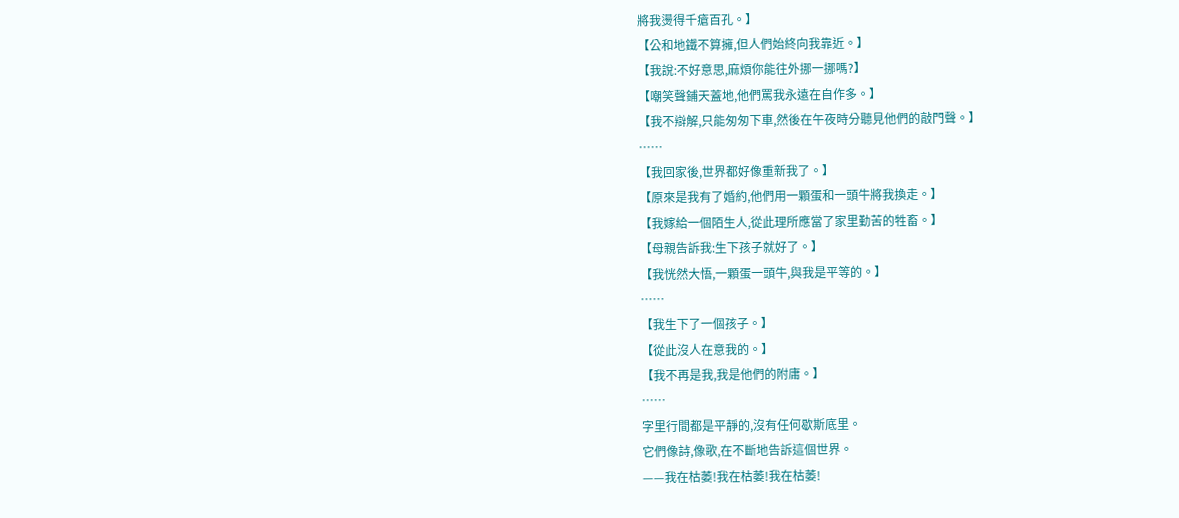將我燙得千瘡百孔。】
【公和地鐵不算擁,但人們始終向我靠近。】
【我說:不好意思,麻煩你能往外挪一挪嗎?】
【嘲笑聲鋪天蓋地,他們罵我永遠在自作多。】
【我不辯解,只能匆匆下車,然後在午夜時分聽見他們的敲門聲。】
……
【我回家後,世界都好像重新我了。】
【原來是我有了婚約,他們用一顆蛋和一頭牛將我換走。】
【我嫁給一個陌生人,從此理所應當了家里勤苦的牲畜。】
【母親告訴我:生下孩子就好了。】
【我恍然大悟,一顆蛋一頭牛,與我是平等的。】
……
【我生下了一個孩子。】
【從此沒人在意我的。】
【我不再是我,我是他們的附庸。】
……
字里行間都是平靜的,沒有任何歇斯底里。
它們像詩,像歌,在不斷地告訴這個世界。
——我在枯萎!我在枯萎!我在枯萎!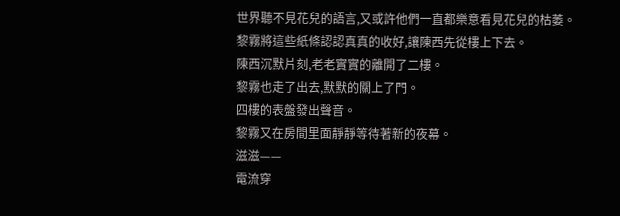世界聽不見花兒的語言,又或許他們一直都樂意看見花兒的枯萎。
黎霧將這些紙條認認真真的收好,讓陳西先從樓上下去。
陳西沉默片刻,老老實實的離開了二樓。
黎霧也走了出去,默默的關上了門。
四樓的表盤發出聲音。
黎霧又在房間里面靜靜等待著新的夜幕。
滋滋——
電流穿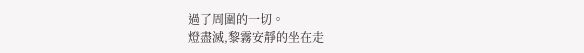過了周圍的一切。
燈盡滅,黎霧安靜的坐在走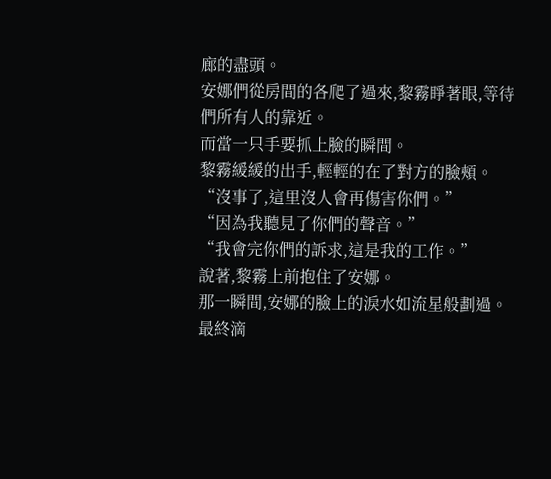廊的盡頭。
安娜們從房間的各爬了過來,黎霧睜著眼,等待們所有人的靠近。
而當一只手要抓上臉的瞬間。
黎霧緩緩的出手,輕輕的在了對方的臉頰。
“沒事了,這里沒人會再傷害你們。”
“因為我聽見了你們的聲音。”
“我會完你們的訴求,這是我的工作。”
說著,黎霧上前抱住了安娜。
那一瞬間,安娜的臉上的淚水如流星般劃過。
最終滴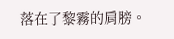落在了黎霧的肩膀。